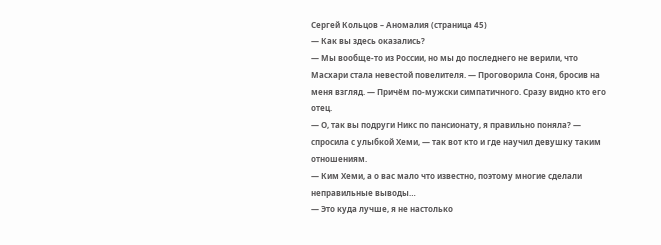Сергей Кольцов – Аномалия (страница 45)
— Как вы здесь оказались?
— Мы вообще-то из России, но мы до последнего не верили, что Масхари стала невестой повелителя. — Проговорила Соня, бросив на меня взгляд. — Причём по-мужски симпатичного. Сразу видно кто его отец.
— О, так вы подруги Никс по пансионату, я правильно поняла? — спросила с улыбкой Хеми, — так вот кто и где научил девушку таким отношениям.
— Ким Хеми, а о вас мало что известно, поэтому многие сделали неправильные выводы…
— Это куда лучше, я не настолько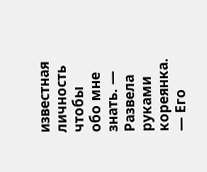известная личность чтобы обо мне знать. — Развела руками кореянка.
— Его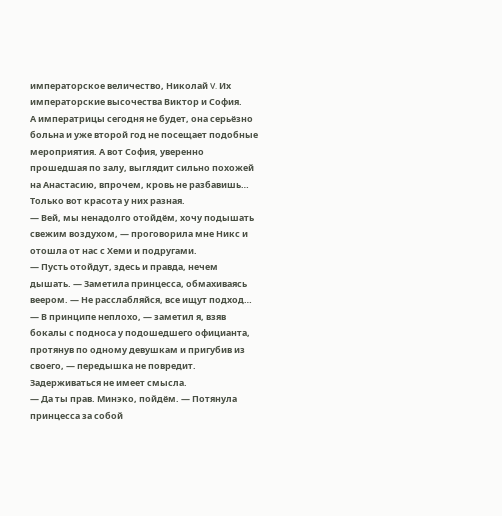императорское величество, Николай V. Их императорские высочества Виктор и София.
А императрицы сегодня не будет, она серьёзно больна и уже второй год не посещает подобные мероприятия. А вот София, уверенно прошедшая по залу, выглядит сильно похожей на Анастасию, впрочем, кровь не разбавишь… Только вот красота у них разная.
— Вей, мы ненадолго отойдём, хочу подышать свежим воздухом, — проговорила мне Никс и отошла от нас с Хеми и подругами.
— Пусть отойдут, здесь и правда, нечем дышать. — Заметила принцесса, обмахиваясь веером. — Не расслабляйся, все ищут подход…
— В принципе неплохо, — заметил я, взяв бокалы с подноса у подошедшего официанта, протянув по одному девушкам и пригубив из своего, — передышка не повредит. Задерживаться не имеет смысла.
— Да ты прав. Минэко, пойдём. — Потянула принцесса за собой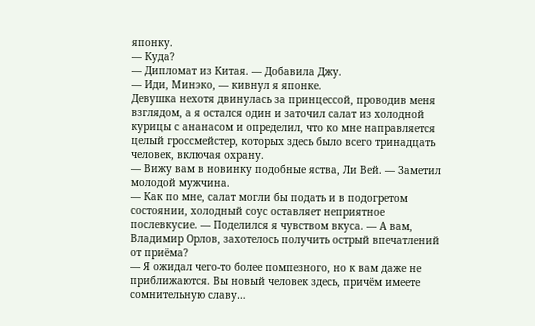японку.
— Куда?
— Дипломат из Китая. — Добавила Джу.
— Иди, Минэко, — кивнул я японке.
Девушка нехотя двинулась за принцессой, проводив меня взглядом, а я остался один и заточил салат из холодной курицы с ананасом и определил, что ко мне направляется целый гроссмейстер, которых здесь было всего тринадцать человек, включая охрану.
— Вижу вам в новинку подобные яства, Ли Вей. — Заметил молодой мужчина.
— Как по мне, салат могли бы подать и в подогретом состоянии, холодный соус оставляет неприятное послевкусие. — Поделился я чувством вкуса. — А вам, Владимир Орлов, захотелось получить острый впечатлений от приёма?
— Я ожидал чего-то более помпезного, но к вам даже не приближаются. Вы новый человек здесь, причём имеете сомнительную славу…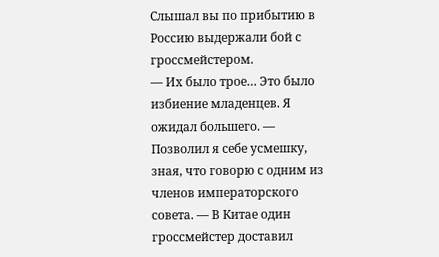Слышал вы по прибытию в Россию выдержали бой с гроссмейстером.
— Их было трое… Это было избиение младенцев. Я ожидал большего. — Позволил я себе усмешку, зная, что говорю с одним из членов императорского совета. — В Китае один гроссмейстер доставил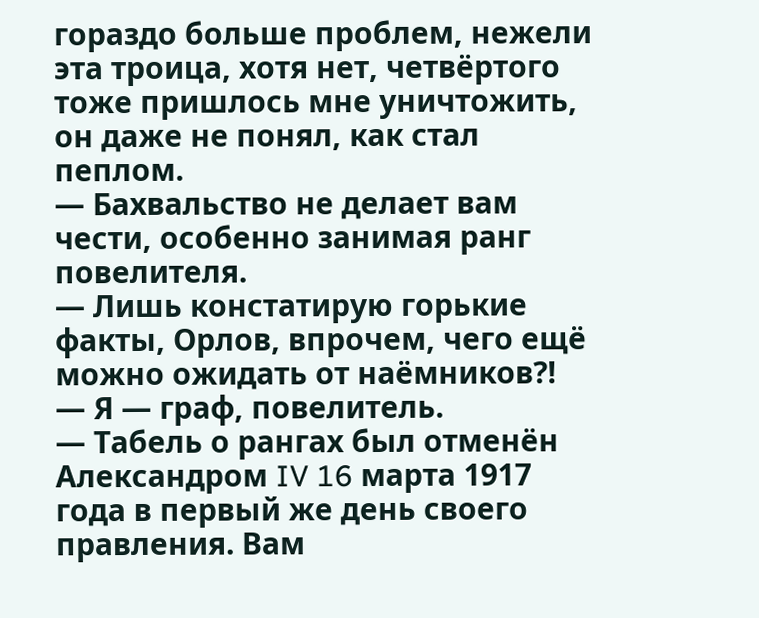гораздо больше проблем, нежели эта троица, хотя нет, четвёртого тоже пришлось мне уничтожить, он даже не понял, как стал пеплом.
— Бахвальство не делает вам чести, особенно занимая ранг повелителя.
— Лишь констатирую горькие факты, Орлов, впрочем, чего ещё можно ожидать от наёмников⁈
— Я — граф, повелитель.
— Табель о рангах был отменён Александром IV 16 марта 1917 года в первый же день своего правления. Вам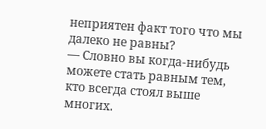неприятен факт того что мы далеко не равны?
— Словно вы когда-нибудь можете стать равным тем, кто всегда стоял выше многих.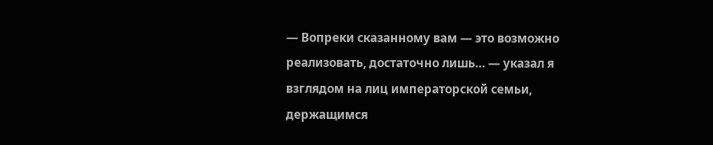— Вопреки сказанному вам — это возможно реализовать, достаточно лишь… — указал я взглядом на лиц императорской семьи, держащимся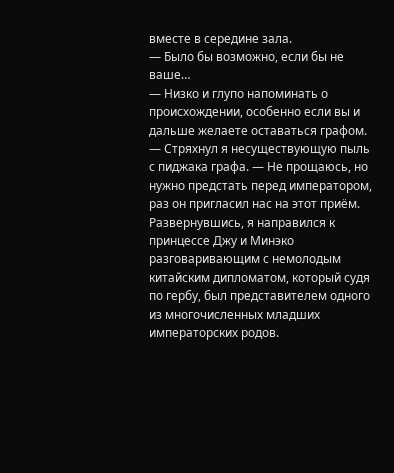вместе в середине зала.
— Было бы возможно, если бы не ваше…
— Низко и глупо напоминать о происхождении, особенно если вы и дальше желаете оставаться графом. — Стряхнул я несуществующую пыль с пиджака графа. — Не прощаюсь, но нужно предстать перед императором, раз он пригласил нас на этот приём.
Развернувшись, я направился к принцессе Джу и Минэко разговаривающим с немолодым китайским дипломатом, который судя по гербу, был представителем одного из многочисленных младших императорских родов.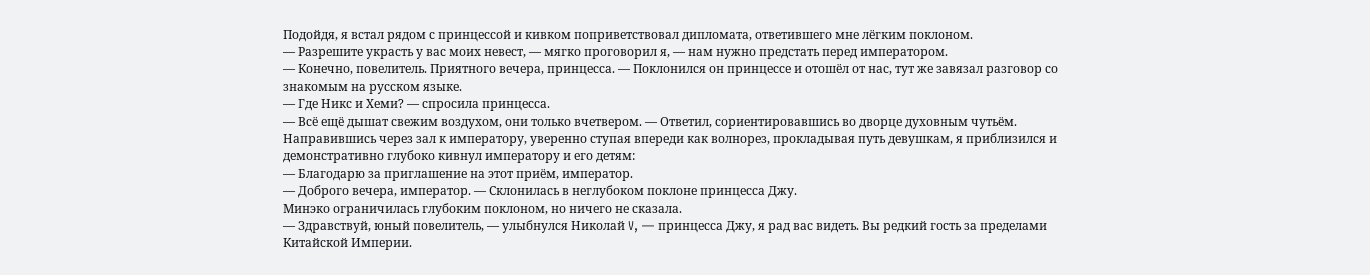Подойдя, я встал рядом с принцессой и кивком поприветствовал дипломата, ответившего мне лёгким поклоном.
— Разрешите украсть у вас моих невест, — мягко проговорил я, — нам нужно предстать перед императором.
— Конечно, повелитель. Приятного вечера, принцесса. — Поклонился он принцессе и отошёл от нас, тут же завязал разговор со знакомым на русском языке.
— Где Никс и Хеми? — спросила принцесса.
— Всё ещё дышат свежим воздухом, они только вчетвером. — Ответил, сориентировавшись во дворце духовным чутьём.
Направившись через зал к императору, уверенно ступая впереди как волнорез, прокладывая путь девушкам, я приблизился и демонстративно глубоко кивнул императору и его детям:
— Благодарю за приглашение на этот приём, император.
— Доброго вечера, император. — Склонилась в неглубоком поклоне принцесса Джу.
Минэко ограничилась глубоким поклоном, но ничего не сказала.
— Здравствуй, юный повелитель, — улыбнулся Николай V, — принцесса Джу, я рад вас видеть. Вы редкий гость за пределами Китайской Империи.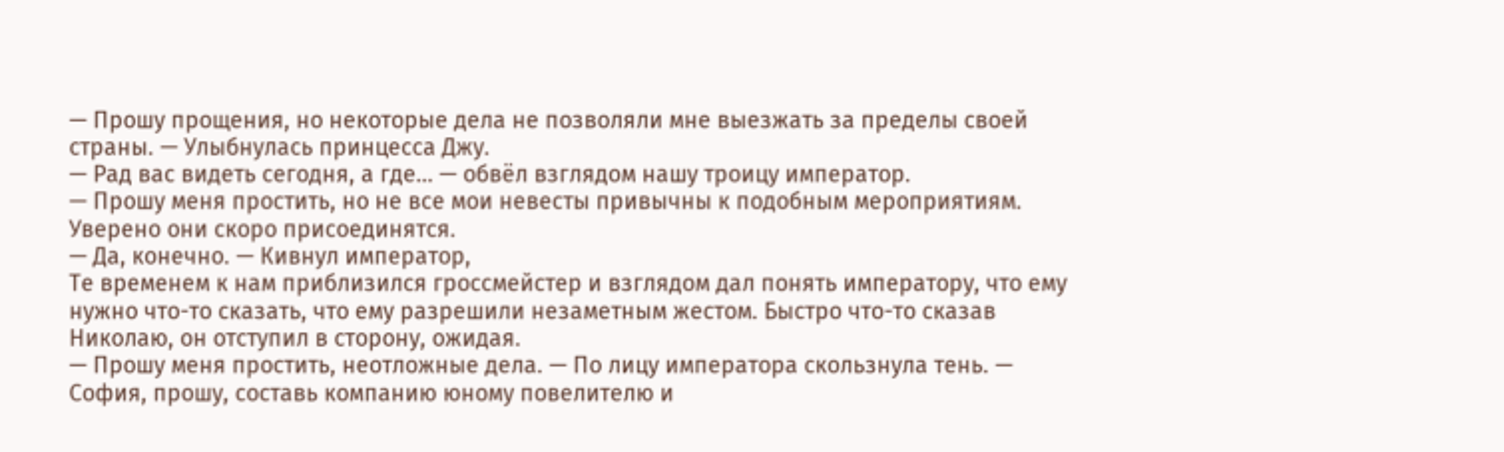— Прошу прощения, но некоторые дела не позволяли мне выезжать за пределы своей страны. — Улыбнулась принцесса Джу.
— Рад вас видеть сегодня, а где… — обвёл взглядом нашу троицу император.
— Прошу меня простить, но не все мои невесты привычны к подобным мероприятиям. Уверено они скоро присоединятся.
— Да, конечно. — Кивнул император,
Те временем к нам приблизился гроссмейстер и взглядом дал понять императору, что ему нужно что-то сказать, что ему разрешили незаметным жестом. Быстро что-то сказав Николаю, он отступил в сторону, ожидая.
— Прошу меня простить, неотложные дела. — По лицу императора скользнула тень. — София, прошу, составь компанию юному повелителю и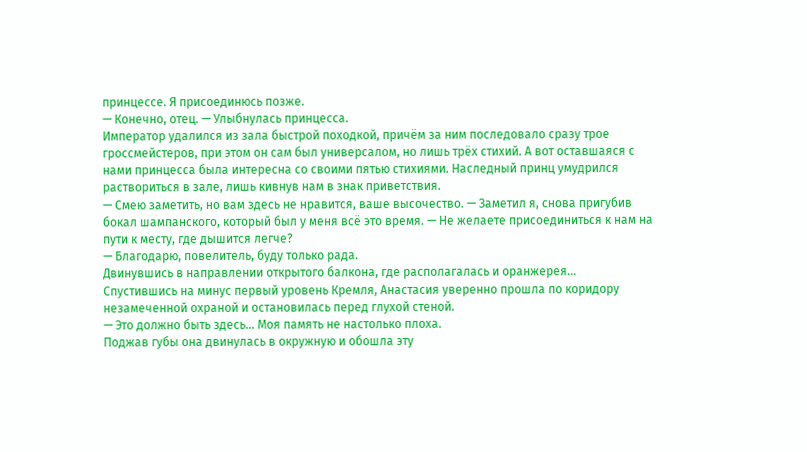принцессе. Я присоединюсь позже.
— Конечно, отец. — Улыбнулась принцесса.
Император удалился из зала быстрой походкой, причём за ним последовало сразу трое гроссмейстеров, при этом он сам был универсалом, но лишь трёх стихий. А вот оставшаяся с нами принцесса была интересна со своими пятью стихиями. Наследный принц умудрился раствориться в зале, лишь кивнув нам в знак приветствия.
— Смею заметить, но вам здесь не нравится, ваше высочество. — Заметил я, снова пригубив бокал шампанского, который был у меня всё это время. — Не желаете присоединиться к нам на пути к месту, где дышится легче?
— Благодарю, повелитель, буду только рада.
Двинувшись в направлении открытого балкона, где располагалась и оранжерея…
Спустившись на минус первый уровень Кремля, Анастасия уверенно прошла по коридору незамеченной охраной и остановилась перед глухой стеной.
— Это должно быть здесь… Моя память не настолько плоха.
Поджав губы она двинулась в окружную и обошла эту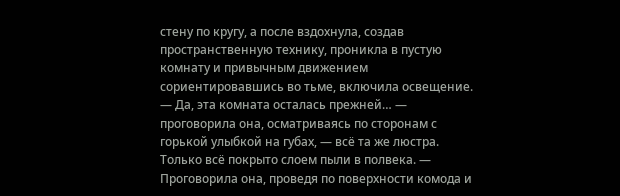стену по кругу, а после вздохнула, создав пространственную технику, проникла в пустую комнату и привычным движением сориентировавшись во тьме, включила освещение.
— Да, эта комната осталась прежней… — проговорила она, осматриваясь по сторонам с горькой улыбкой на губах, — всё та же люстра. Только всё покрыто слоем пыли в полвека. — Проговорила она, проведя по поверхности комода и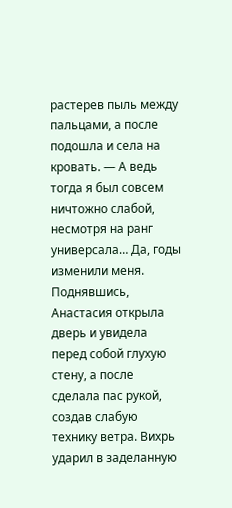растерев пыль между пальцами, а после подошла и села на кровать. — А ведь тогда я был совсем ничтожно слабой, несмотря на ранг универсала… Да, годы изменили меня.
Поднявшись, Анастасия открыла дверь и увидела перед собой глухую стену, а после сделала пас рукой, создав слабую технику ветра. Вихрь ударил в заделанную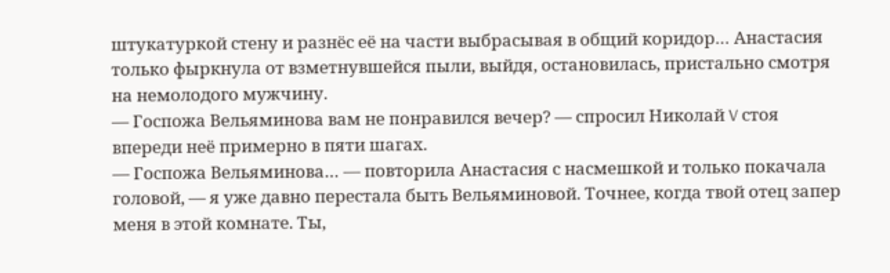штукатуркой стену и разнёс её на части выбрасывая в общий коридор… Анастасия только фыркнула от взметнувшейся пыли, выйдя, остановилась, пристально смотря на немолодого мужчину.
— Госпожа Вельяминова вам не понравился вечер? — спросил Николай V стоя впереди неё примерно в пяти шагах.
— Госпожа Вельяминова… — повторила Анастасия с насмешкой и только покачала головой, — я уже давно перестала быть Вельяминовой. Точнее, когда твой отец запер меня в этой комнате. Ты,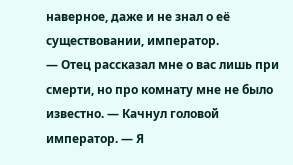наверное, даже и не знал о её существовании, император.
— Отец рассказал мне о вас лишь при смерти, но про комнату мне не было известно. — Качнул головой император. — Я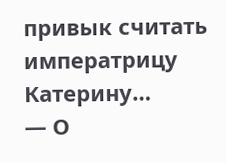привык считать императрицу Катерину…
— О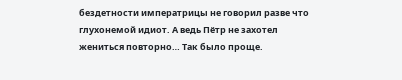бездетности императрицы не говорил разве что глухонемой идиот. А ведь Пётр не захотел жениться повторно… Так было проще.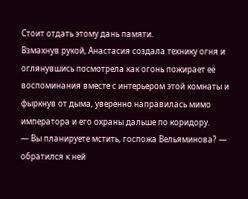Стоит отдать этому дань памяти.
Взмахнув рукой, Анастасия создала технику огня и оглянувшись посмотрела как огонь пожирает её воспоминания вместе с интерьером этой комнаты и фыркнув от дыма, уверенно направилась мимо императора и его охраны дальше по коридору.
— Вы планируете мстить, госпожа Вельяминова? — обратился к ней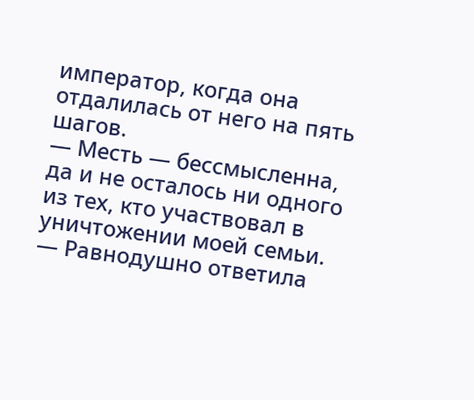император, когда она отдалилась от него на пять шагов.
— Месть — бессмысленна, да и не осталось ни одного из тех, кто участвовал в уничтожении моей семьи. — Равнодушно ответила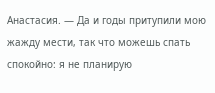Анастасия. — Да и годы притупили мою жажду мести, так что можешь спать спокойно: я не планирую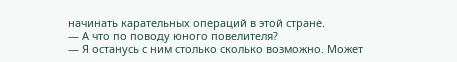начинать карательных операций в этой стране.
— А что по поводу юного повелителя?
— Я останусь с ним столько сколько возможно. Может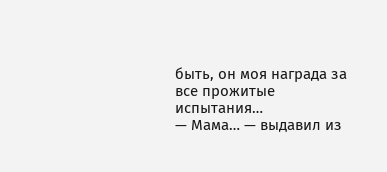быть, он моя награда за все прожитые испытания…
— Мама… — выдавил из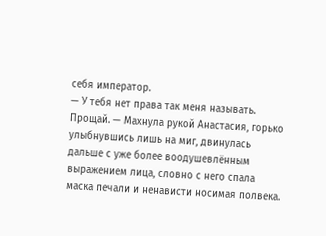себя император.
— У тебя нет права так меня называть. Прощай. — Махнула рукой Анастасия, горько улыбнувшись лишь на миг, двинулась дальше с уже более воодушевлённым выражением лица, словно с него спала маска печали и ненависти носимая полвека.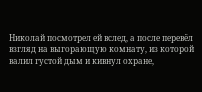Николай посмотрел ей вслед, а после перевёл взгляд на выгорающую комнату, из которой валил густой дым и кивнул охране,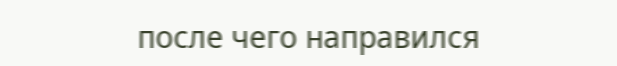после чего направился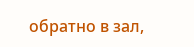обратно в зал,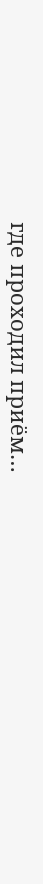где проходил приём…